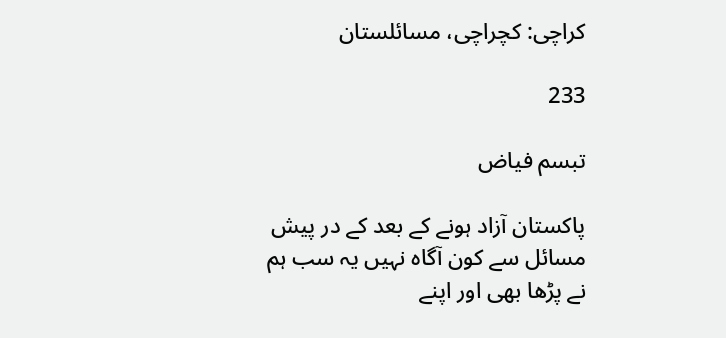کراچی: کچراچی، مسائلستان

233

تبسم فیاض

پاکستان آزاد ہونے کے بعد کے در پیش مسائل سے کون آگاہ نہیں یہ سب ہم نے پڑھا بھی اور اپنے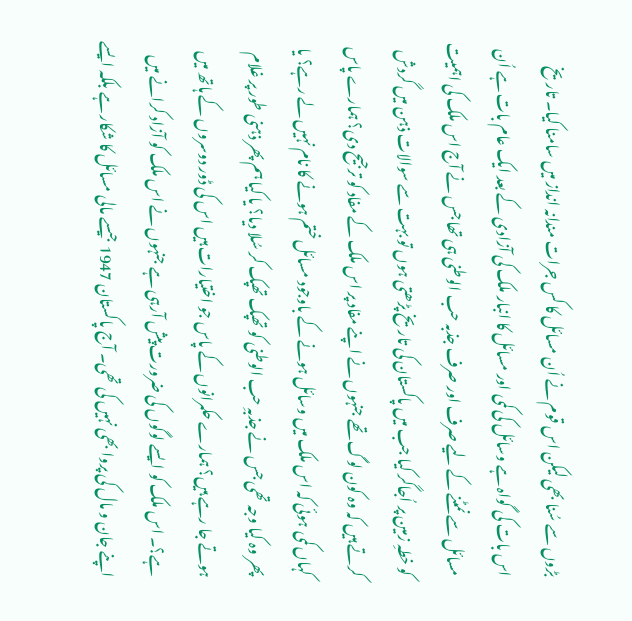بڑوں سے سُنا بھی لیکن اس قوم نے اُن مسائل کا کس جرات مندانہ انداز میں سامنا کیا۔ تاریخ اس بات کی گواہ ہے وسائل کی کمی اور مسائل کا انبار ملک کی آزادی کے بعد ایک عام بات ہے اُن مسائل سے نمٹنے کے لیے صرف اور صرف جذبہ حب الوطنی ہی تھا جس نے آج اس ملک کی اہمیت کو خطہِ زمین پر اُجاگر کیا جب میں پاکستان کی تاریخ پڑھتی ہوں تو بہت سے سوالات ذہن میں گردش کرتے ہیں کہ وہ کون لوگ تھے جنہوں نے اپنے مفاد پر اس ملک کے مفاد کو ترجیح دی؟ ہمارے پاس کہاں کمی ہوئی کہ اس ملک میں وسائل ہونے کے باوجود مسائل ختم ہونے کا نام نہیں لے رہے؟ یا پھر وہ کیا وجہ تھی جس نے جذبہِ حب الوطنی کو تھپک تھپک کر سُلا دیا؟ یا کیا ہم پھر ذہنی طور پر غلام ہوتے جا رہے ہیں؟ ہمارے حکمرانوں کے پاس جو اختیارات ہیں اس کی ڈور دوسروں کے ہاتھ میں ہے؟۔ اس ملک کو ایسے لوگوں کی ضرورت پیش آرہی ہے جنہوں نے اس ملک کو آزاد کرانے میں اپنے جان و مال کی پروا بھی نہیں کی تھی۔ آج پاکستان 1947 جیسے مالی مسائل کا شکار ہے بلکہ ایسے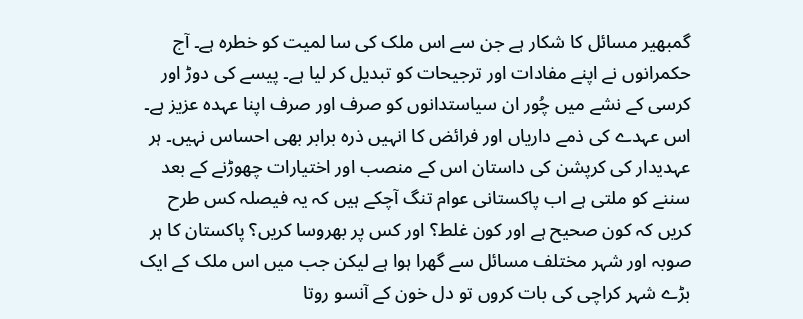گمبھیر مسائل کا شکار ہے جن سے اس ملک کی سا لمیت کو خطرہ ہے۔ آج حکمرانوں نے اپنے مفادات اور ترجیحات کو تبدیل کر لیا ہے۔ پیسے کی دوڑ اور کرسی کے نشے میں چُور ان سیاستدانوں کو صرف اور صرف اپنا عہدہ عزیز ہے۔ اس عہدے کی ذمے داریاں اور فرائض کا انہیں ذرہ برابر بھی احساس نہیں۔ ہر عہدیدار کی کرپشن کی داستان اس کے منصب اور اختیارات چھوڑنے کے بعد سننے کو ملتی ہے اب پاکستانی عوام تنگ آچکے ہیں کہ یہ فیصلہ کس طرح کریں کہ کون صحیح ہے اور کون غلط؟ اور کس پر بھروسا کریں؟ پاکستان کا ہر صوبہ اور شہر مختلف مسائل سے گھرا ہوا ہے لیکن جب میں اس ملک کے ایک بڑے شہر کراچی کی بات کروں تو دل خون کے آنسو روتا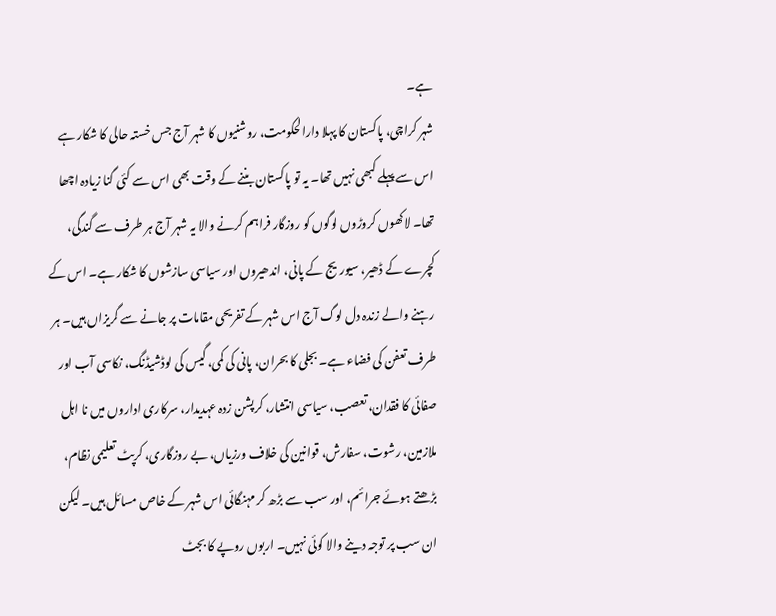ہے۔
شہر کراچی، پاکستان کا پہلا دارالحکومت، روشنیوں کا شہر آج جس خستہ حالی کا شکار ہے اس سے پہلے کبھی نہیں تھا۔ یہ تو پاکستان بننے کے وقت بھی اس سے کئی گنا زیادہ اچھا تھا۔ لاکھوں کروڑوں لوگوں کو روزگار فراہم کرنے والا یہ شہر آج ہر طرف سے گندگی، کچرے کے ڈھیر، سیوریج کے پانی، اندھیروں اور سیاسی سازشوں کا شکار ہے۔ اس کے رہنے والے زندہ دل لوگ آج اس شہر کے تفریحی مقامات پر جانے سے گریزاں ہیں۔ ہر طرف تعفن کی فضاء ہے۔ بجلی کا بحران، پانی کی کمی، گیس کی لوڈشیڈنگ، نکاسی آب اور صفائی کا فقدان، تعصب، سیاسی انتشار، کرپشن زدہ عہدیدار، سرکاری اداروں میں نا اہل ملازمین، رشوت، سفارش، قوانین کی خلاف ورزیاں، بے روزگاری، کرپٹ تعلیمی نظام، بڑھتے ہوئے جرائم، اور سب سے بڑھ کر مہنگائی اس شہر کے خاص مسائل ہیں۔ لیکن ان سب پر توجہ دینے والا کوئی نہیں۔ اربوں روپے کا بجٹ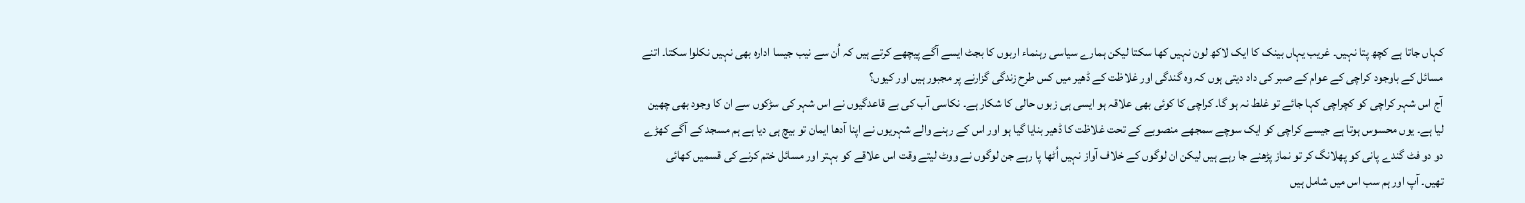کہاں جاتا ہے کچھ پتا نہیں۔ غریب یہاں بینک کا ایک لاکھ لون نہیں کھا سکتا لیکن ہمارے سیاسی رہنماء اربوں کا بجٹ ایسے آگے پیچھے کرتے ہیں کہ اُن سے نیب جیسا ادارہ بھی نہیں نکلوا سکتا۔ اتنے مسائل کے باوجود کراچی کے عوام کے صبر کی داد دیتی ہوں کہ وہ گندگی اور غلاظت کے ڈھیر میں کس طرح زندگی گزارنے پر مجبور ہیں اور کیوں؟
آج اس شہر کراچی کو کچراچی کہا جائے تو غلط نہ ہو گا۔ کراچی کا کوئی بھی علاقہ ہو ایسی ہی زبوں حالی کا شکار ہے۔ نکاسی آب کی بے قاعدگیوں نے اس شہر کی سڑکوں سے ان کا وجود بھی چھین لیا ہے۔ یوں محسوس ہوتا ہے جیسے کراچی کو ایک سوچے سمجھے منصوبے کے تحت غلاظت کا ڈھیر بنایا گیا ہو اور اس کے رہنے والے شہریوں نے اپنا آدھا ایمان تو بیچ ہی دیا ہے ہم مسجد کے آگے کھڑے دو دو فٹ گندے پانی کو پھلانگ کر تو نماز پڑھنے جا رہے ہیں لیکن ان لوگوں کے خلاف آواز نہیں اُٹھا پا رہے جن لوگوں نے ووٹ لیتے وقت اس علاقے کو بہتر اور مسائل ختم کرنے کی قسمیں کھائی تھیں۔ آپ اور ہم سب اس میں شامل ہیں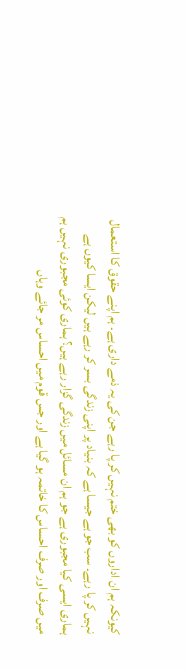کیونکہ ہم ان اداروں کو بھی ختم نہیں کر پا رہے جن کی یہ ذمے داری ہے۔ ہم اپنے حقوق کا استعمال نہیں کر پا رہے۔ سب جو ہے جیسا ہے کہ بنیاد پر اپنی زندگی بسر کر رہے ہیں لیکن ایسا کیوں ہے ہماری ایسی کیا مجبوری ہے جو ہم ان مسائل میں زندگی گزار رہے ہیں؟ ہماری کوئی مجبوری نہیں ہم میں صرف اور صرف احساس کا خاتمہ ہو گیا ہے اور جس قوم میں احساس مر جائے وہاں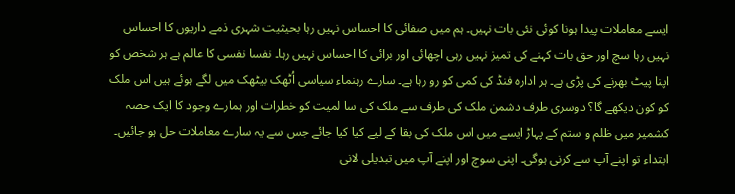ایسے معاملات پیدا ہونا کوئی نئی بات نہیں۔ ہم میں صفائی کا احساس نہیں رہا بحیثیت شہری ذمے داریوں کا احساس نہیں رہا سچ اور حق بات کہنے کی تمیز نہیں رہی اچھائی اور برائی کا احساس نہیں رہا۔ نفسا نفسی کا عالم ہے ہر شخص کو اپنا پیٹ بھرنے کی پڑی ہے۔ ہر ادارہ فنڈ کی کمی کو رو رہا ہے۔ سارے رہنماء سیاسی اُٹھک بیٹھک میں لگے ہوئے ہیں اس ملک کو کون دیکھے گا؟ دوسری طرف دشمن ملک کی طرف سے ملک کی سا لمیت کو خطرات اور ہمارے وجود کا ایک حصہ کشمیر میں ظلم و ستم کے پہاڑ ایسے میں اس ملک کی بقا کے لیے کیا کیا جائے جس سے یہ سارے معاملات حل ہو جائیں۔
ابتداء تو اپنے آپ سے کرنی ہوگی۔ اپنی سوچ اور اپنے آپ میں تبدیلی لانی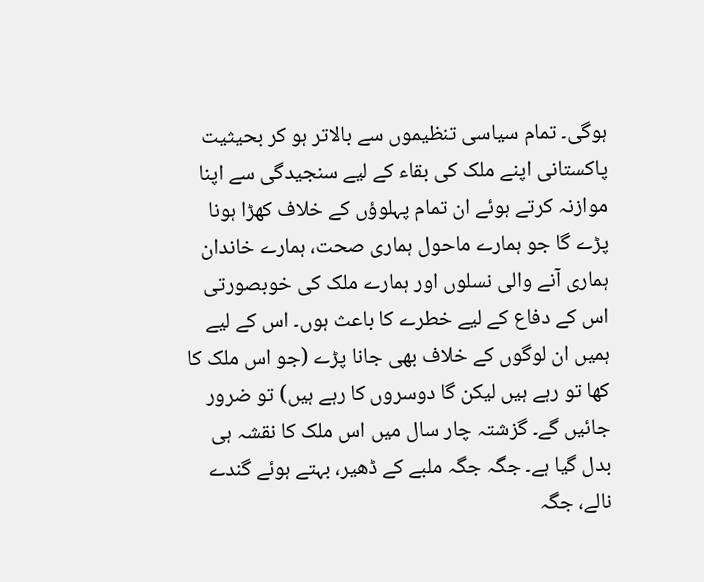ہوگی۔ تمام سیاسی تنظیموں سے بالاتر ہو کر بحیثیت پاکستانی اپنے ملک کی بقاء کے لیے سنجیدگی سے اپنا موازنہ کرتے ہوئے ان تمام پہلوؤں کے خلاف کھڑا ہونا پڑے گا جو ہمارے ماحول ہماری صحت، ہمارے خاندان ہماری آنے والی نسلوں اور ہمارے ملک کی خوبصورتی اس کے دفاع کے لیے خطرے کا باعث ہوں۔ اس کے لیے ہمیں ان لوگوں کے خلاف بھی جانا پڑے (جو اس ملک کا کھا تو رہے ہیں لیکن گا دوسروں کا رہے ہیں) تو ضرور جائیں گے۔ گزشتہ چار سال میں اس ملک کا نقشہ ہی بدل گیا ہے۔ جگہ جگہ ملبے کے ڈھیر، بہتے ہوئے گندے نالے، جگہ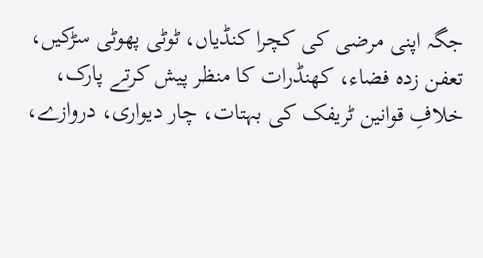جگہ اپنی مرضی کی کچرا کنڈیاں، ٹوٹی پھوٹی سڑکیں، تعفن زدہ فضاء، کھنڈرات کا منظر پیش کرتے پارک، خلافِ قوانین ٹریفک کی بہتات، چار دیواری، دروازے،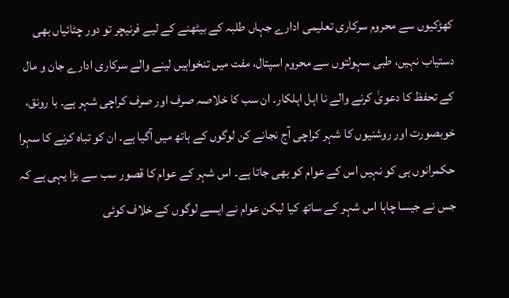کھڑکیوں سے محروم سرکاری تعلیمی ادارے جہاں طلبہ کے بیٹھنے کے لیے فرنیچر تو دور چٹائیاں بھی دستیاب نہیں، طبی سہولتوں سے محروم اسپتال، مفت میں تنخواہیں لینے والے سرکاری ادارے جان و مال کے تحفظ کا دعویٰ کرنے والے نا اہل اہلکار۔ ان سب کا خلاصہ صرف اور صرف کراچی شہر ہے۔ با رونق، خوبصورت اور روشنیوں کا شہر کراچی آج نجانے کن لوگوں کے ہاتھ میں آگیا ہے۔ ان کو تباہ کرنے کا سہرا حکمرانوں ہی کو نہیں اس کے عوام کو بھی جاتا ہے۔ اس شہر کے عوام کا قصور سب سے بڑا یہی ہے کہ جس نے جیسا چاہا اس شہر کے ساتھ کیا لیکن عوام نے ایسے لوگوں کے خلاف کوئی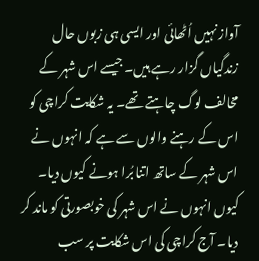آواز نہیں اُٹھائی اور ایسی ہی زبوں حال زندگیاں گزار رہے ہیں۔ جیسے اس شہر کے مخالف لوگ چاہتے تھے۔ یہ شکایت کراچی کو اس کے رہنے والوں سے ہے کہ انہوں نے اس شہر کے ساتھ اتنا بُرا ہونے کیوں دیا۔ کیوں انہوں نے اس شہر کی خوبصورتی کو ماند کر دیا۔ آج کراچی کی اس شکایت پر سب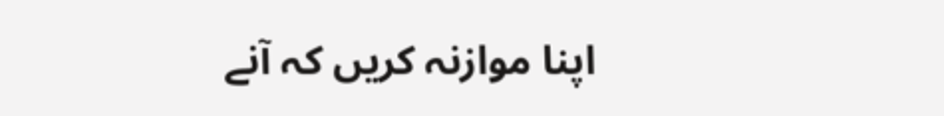اپنا موازنہ کریں کہ آنے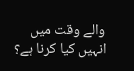والے وقت میں انہیں کیا کرنا ہے؟